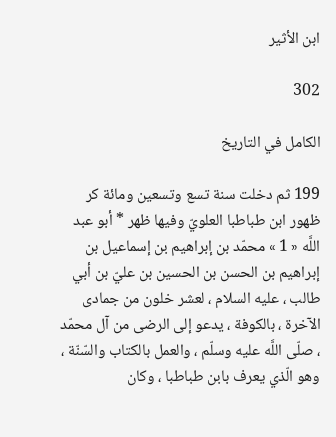ابن الأثير

302

الكامل في التاريخ

199 ثم دخلت سنة تسع وتسعين ومائة كر ظهور ابن طباطبا العلويّ وفيها ظهر * أبو عبد اللَّه « 1 » محمّد بن إبراهيم بن إسماعيل بن إبراهيم بن الحسن بن الحسين بن عليّ بن أبي طالب ، عليه السلام ، لعشر خلون من جمادى الآخرة ، بالكوفة ، يدعو إلى الرضى من آل محمّد ، صلّى اللَّه عليه وسلّم ، والعمل بالكتاب والسّنّة ، وهو الّذي يعرف بابن طباطبا ، وكان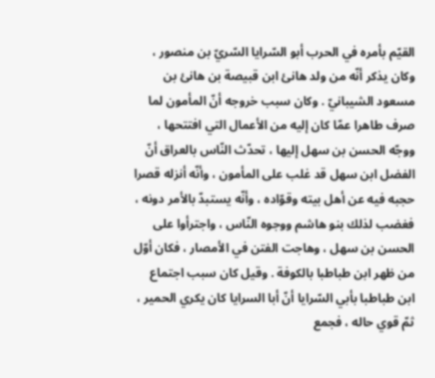القيّم بأمره في الحرب أبو السّرايا السّريّ بن منصور ، وكان يذكر أنّه من ولد هانئ ابن قبيصة بن هانئ بن مسعود الشيبانيّ . وكان سبب خروجه أنّ المأمون لما صرف طاهرا عمّا كان إليه من الأعمال التي افتتحها ، ووجّه الحسن بن سهل إليها ، تحدّث النّاس بالعراق أنّ الفضل ابن سهل قد غلب على المأمون ، وأنّه أنزله قصرا حجبه فيه عن أهل بيته وقوّاده ، وأنّه يستبدّ بالأمر دونه ، فغضب لذلك بنو هاشم ووجوه النّاس ، واجترأوا على الحسن بن سهل ، وهاجت الفتن في الأمصار ، فكان أوّل من ظهر ابن طباطبا بالكوفة . وقيل كان سبب اجتماع ابن طباطبا بأبي السّرايا أنّ أبا السرايا كان يكري الحمير ، ثمّ قوي حاله ، فجمع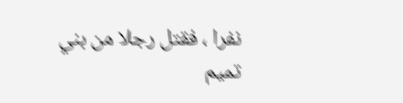نفرا ، فقتل رجلا من بني تميم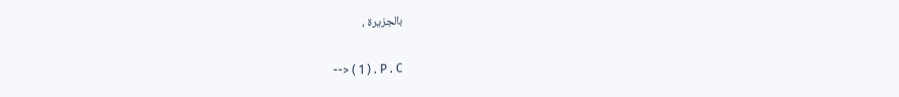بالجزيرة ،

--> ( 1 ) . P . C